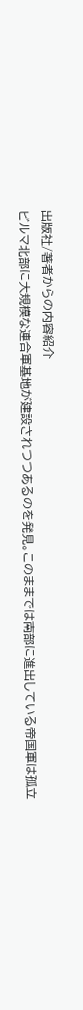出版社/著者からの内容紹介
ビルマ北部に大規模な連合軍基地が建設されつつあるのを発見。このままでは南部に進出している帝国軍は孤立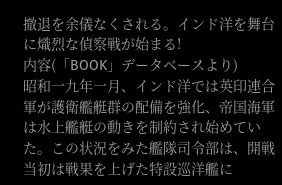撤退を余儀なくされる。インド洋を舞台に熾烈な偵察戦が始まる!
内容(「BOOK」データベースより)
昭和一九年一月、インド洋では英印連合軍が護衛艦艇群の配備を強化、帝国海軍は水上艦艇の動きを制約され始めていた。この状況をみた艦隊司令部は、開戦当初は戦果を上げた特設巡洋艦に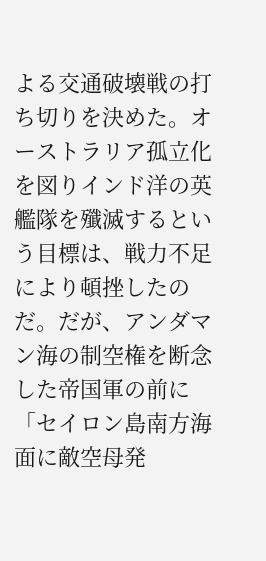よる交通破壊戦の打ち切りを決めた。オーストラリア孤立化を図りインド洋の英艦隊を殲滅するという目標は、戦力不足により頓挫したのだ。だが、アンダマン海の制空権を断念した帝国軍の前に「セイロン島南方海面に敵空母発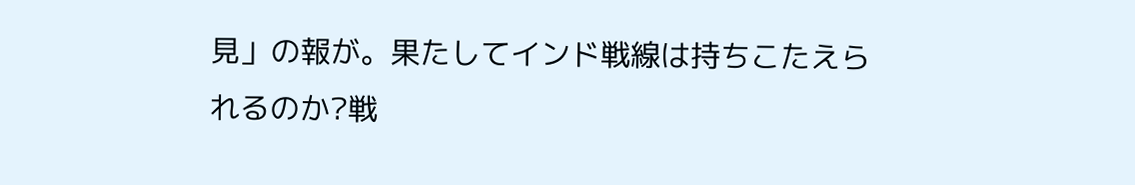見」の報が。果たしてインド戦線は持ちこたえられるのか?戦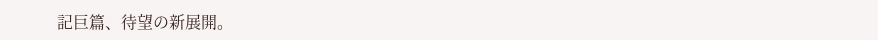記巨篇、待望の新展開。